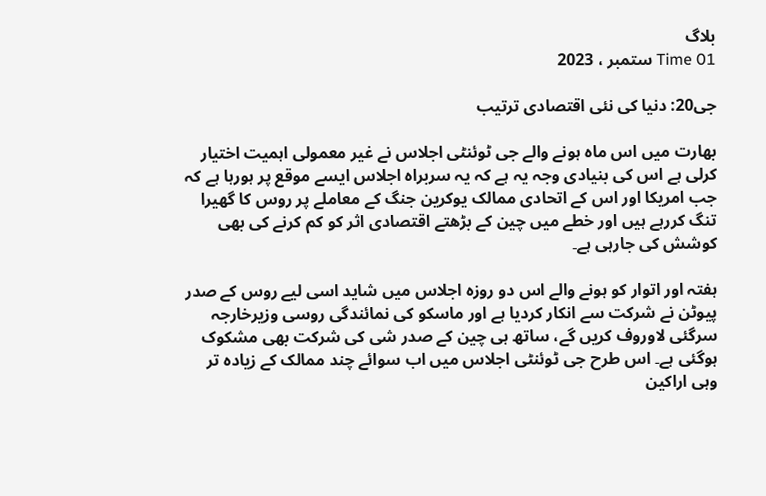بلاگ
Time 01 ستمبر ، 2023

جی20: دنیا کی نئی اقتصادی ترتیب

بھارت میں اس ماہ ہونے والے جی ٹوئنٹی اجلاس نے غیر معمولی اہمیت اختیار کرلی ہے اس کی بنیادی وجہ یہ ہے کہ یہ سربراہ اجلاس ایسے موقع پر ہورہا ہے کہ جب امریکا اور اس کے اتحادی ممالک یوکرین جنگ کے معاملے پر روس کا گھیرا تنگ کررہے ہیں اور خطے میں چین کے بڑھتے اقتصادی اثر کو کم کرنے کی بھی کوشش کی جارہی ہے۔

ہفتہ اور اتوار کو ہونے والے اس دو روزہ اجلاس میں شاید اسی لیے روس کے صدر پیوٹن نے شرکت سے انکار کردیا ہے اور ماسکو کی نمائندگی روسی وزیرخارجہ سرگئی لاوروف کریں گے، ساتھ ہی چین کے صدر شی کی شرکت بھی مشکوک ہوگئی ہے۔ اس طرح جی ٹوئنٹی اجلاس میں اب سوائے چند ممالک کے زیادہ تر وہی اراکین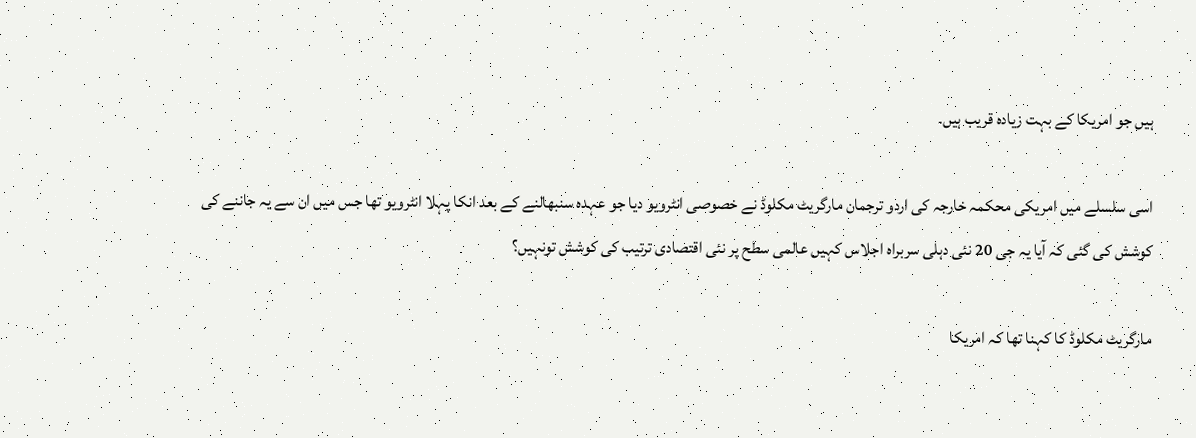ہیں جو امریکا کے بہت زیادہ قریب ہیں۔

اسی سلسلے میں امریکی محکمہ خارجہ کی اردو ترجمان مارگریٹ مکلوڈ نے خصوصی انٹرویو دیا جو عہدہ سنبھالنے کے بعد انکا پہلا انٹرویو تھا جس میں ان سے یہ جاننے کی کوشش کی گئی کہ آیا یہ جی 20 نئی دہلی سربراہ اجلاس کہیں عالمی سطح پر نئی اقتصادی ترتیب کی کوشش تونہیں؟

مارگریٹ مکلوڈ کا کہنا تھا کہ امریکا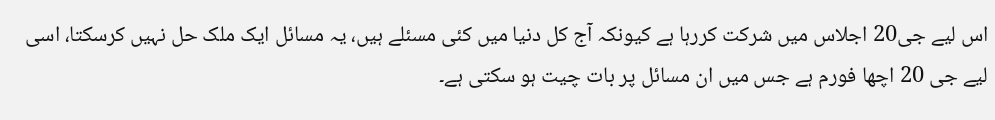اس لیے جی20 اجلاس میں شرکت کررہا ہے کیونکہ آج کل دنیا میں کئی مسئلے ہیں، یہ مسائل ایک ملک حل نہیں کرسکتا، اسی لیے جی 20 اچھا فورم ہے جس میں ان مسائل پر بات چیت ہو سکتی ہے۔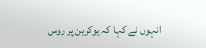انہوں نے کہا کہ یوکرین پر روس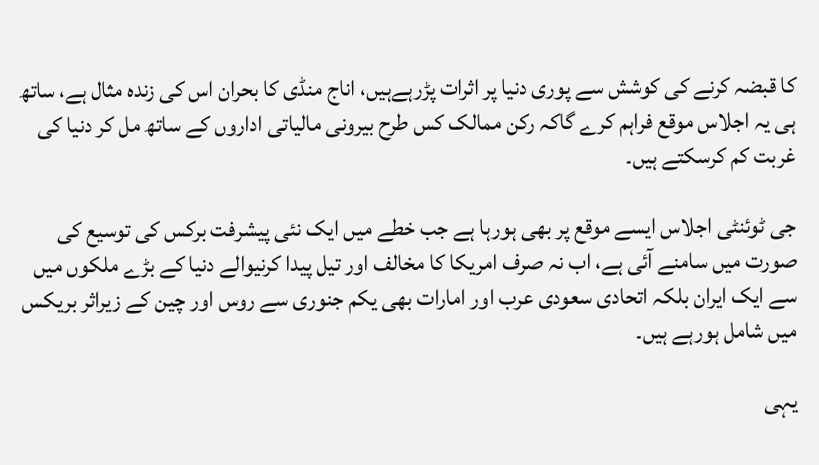کا قبضہ کرنے کی کوشش سے پوری دنیا پر اثرات پڑرہےہیں، اناج منڈی کا بحران اس کی زندہ مثال ہے، ساتھ ہی یہ اجلاس موقع فراہم کرے گاکہ رکن ممالک کس طرح بیرونی مالیاتی اداروں کے ساتھ مل کر دنیا کی غربت کم کرسکتے ہیں۔

جی ٹوئنٹی اجلاس ایسے موقع پر بھی ہورہا ہے جب خطے میں ایک نئی پیشرفت برکس کی توسیع کی صورت میں سامنے آئی ہے، اب نہ صرف امریکا کا مخالف اور تیل پیدا کرنیوالے دنیا کے بڑے ملکوں میں سے ایک ایران بلکہ اتحادی سعودی عرب اور امارات بھی یکم جنوری سے روس اور چین کے زیراثر بریکس میں شامل ہورہے ہیں۔

یہی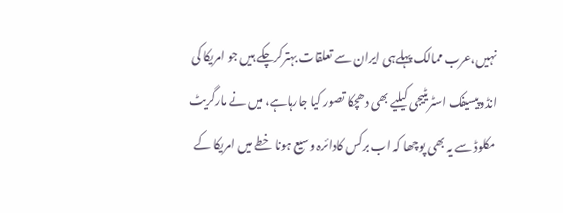نہیں،عرب ممالک پہلےہی ایران سے تعلقات بہترکرچکے ہیں جو امریکا کی انڈوپیسیفک اسٹریٹیجی کیلیے بھی دھچکا تصور کیا جارہاہے، میں نے مارگریٹ مکلوڈ سے یہ بھی پوچھا کہ اب برکس کادائرہ وسیع ہونا خطے میں امریکا کے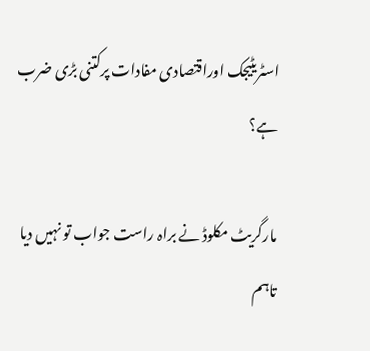اسٹریٹیجک اوراقتصادی مفادات پرکتنی بڑی ضرب ہے؟

مارگریٹ مکلوڈ نے براہ راست جواب تو نہیں دیا تاہم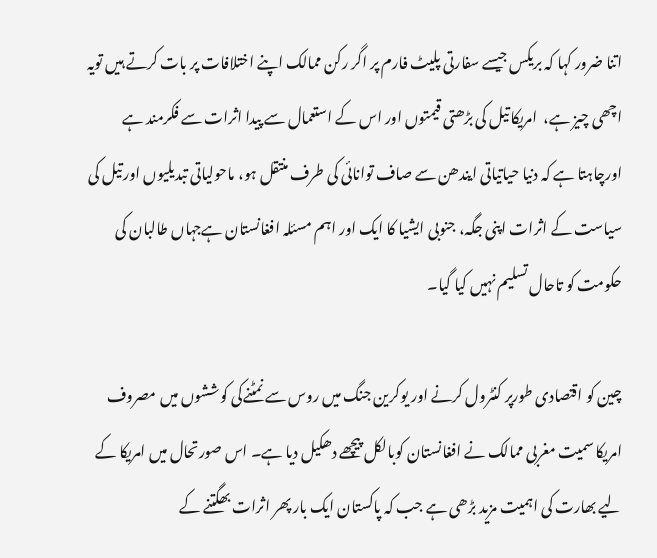اتنا ضرور کہا کہ بریکس جیسے سفارتی پلیٹ فارم پر اگر رکن ممالک اپنے اختلافات پر بات کرتے ہیں تویہ اچھی چیز ہے،  امریکا تیل کی بڑھتی قیمتوں اور اس کے استعمال سے پیدا اثرات سے فکرمند ہے اورچاہتا ہے کہ دنیا حیاتیاتی ایندھن سے صاف توانائی کی طرف منتقل ہو، ماحولیاتی تبدیلیوں اور تیل کی سیاست کے اثرات اپنی جگہ، جنوبی ایشیا کا ایک اور اہم مسئلہ افغانستان ہےجہاں طالبان کی حکومت کو تاحال تسلیم نہیں کیا گیا۔

چین کو اقتصادی طورپر کنٹرول کرنے اور یوکرین جنگ میں روس سے نمٹنےکی کوششوں میں مصروف امریکا سمیت مغربی ممالک نے افغانستان کوبالکل پیچھے دھکیل دیا ہے۔ اس صورتحال میں امریکا کے لیے بھارت کی اہمیت مزید بڑھی ہے جب کہ پاکستان ایک بار پھر اثرات بھگتنے کے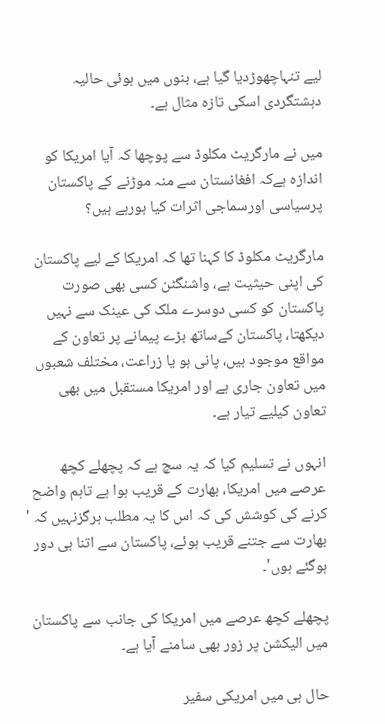لیے تنہاچھوڑدیا گیا ہے، بنوں میں ہوئی حالیہ دہشتگردی اسکی تازہ مثال ہے۔

میں نے مارگریٹ مکلوڈ سے پوچھا کہ آیا امریکا کو اندازہ ہےکہ افغانستان سے منہ موڑنے کے پاکستان پرسیاسی اورسماجی اثرات کیا ہورہے ہیں؟

مارگریٹ مکلوڈ کا کہنا تھا کہ امریکا کے لیے پاکستان کی اپنی حیثیت ہے، واشنگٹن کسی بھی صورت پاکستان کو کسی دوسرے ملک کی عینک سے نہیں دیکھتا، پاکستان کےساتھ بڑے پیمانے پر تعاون کے مواقع موجود ہیں، پانی ہو یا زراعت، مختلف شعبوں میں تعاون جاری ہے اور امریکا مستقبل میں بھی تعاون کیلیے تیار ہے۔

انہوں نے تسلیم کیا کہ یہ سچ ہے کہ پچھلے کچھ عرصے میں امریکا، بھارت کے قریب ہوا ہے تاہم واضح کرنے کی کوشش کی کہ اس کا یہ مطلب ہرگزنہیں کہ ' بھارت سے جتنے قریب ہوئے، پاکستان سے اتنا ہی دور ہوگئے ہوں'۔

پچھلے کچھ عرصے میں امریکا کی جانب سے پاکستان میں الیکشن پر زور بھی سامنے آیا ہے۔

حال ہی میں امریکی سفیر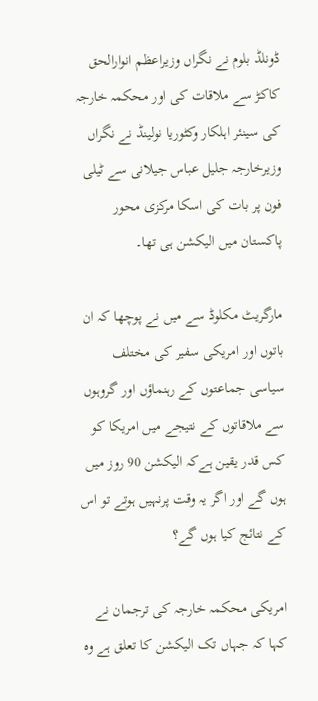ڈونلڈ بلوم نے نگراں وزیراعظم انوارالحق کاکڑ سے ملاقات کی اور محکمہ خارجہ کی سینئر اہلکار وکٹوریا نولینڈ نے نگراں وزیرخارجہ جلیل عباس جیلانی سے ٹیلی فون پر بات کی اسکا مرکزی محور پاکستان میں الیکشن ہی تھا۔

مارگریٹ مکلوڈ سے میں نے پوچھا کہ ان باتوں اور امریکی سفیر کی مختلف سیاسی جماعتوں کے رہنماؤں اور گروہوں سے ملاقاتوں کے نتیجے میں امریکا کو کس قدر یقین ہےکہ الیکشن 90 روز میں ہوں گے اور اگر یہ وقت پرنہیں ہوتے تو اس کے نتائج کیا ہوں گے؟

امریکی محکمہ خارجہ کی ترجمان نے کہا کہ جہاں تک الیکشن کا تعلق ہے وہ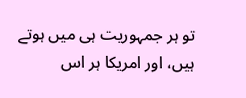تو ہر جمہوریت ہی میں ہوتے ہیں، اور امریکا ہر اس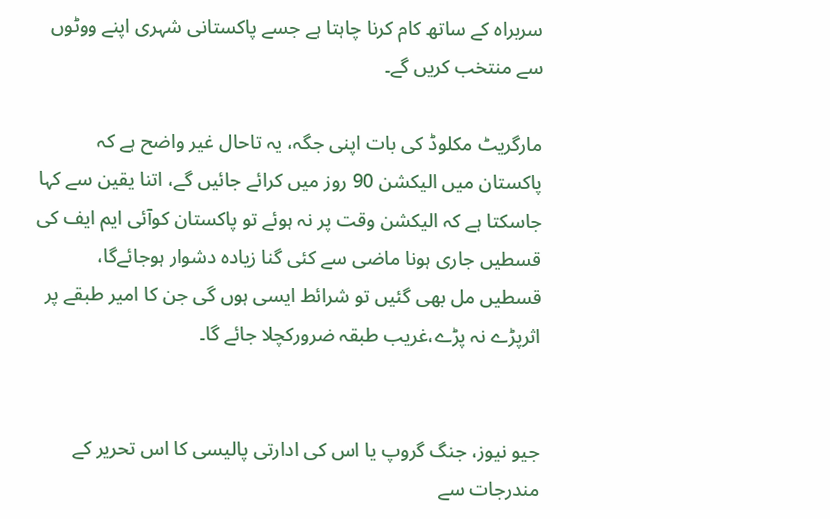سربراہ کے ساتھ کام کرنا چاہتا ہے جسے پاکستانی شہری اپنے ووٹوں سے منتخب کریں گے۔

مارگریٹ مکلوڈ کی بات اپنی جگہ، یہ تاحال غیر واضح ہے کہ پاکستان میں الیکشن 90 روز میں کرائے جائیں گے، اتنا یقین سے کہا جاسکتا ہے کہ الیکشن وقت پر نہ ہوئے تو پاکستان کوآئی ایم ایف کی قسطیں جاری ہونا ماضی سے کئی گنا زیادہ دشوار ہوجائےگا، قسطیں مل بھی گئیں تو شرائط ایسی ہوں گی جن کا امیر طبقے پر اثرپڑے نہ پڑے،غریب طبقہ ضرورکچلا جائے گا۔


جیو نیوز، جنگ گروپ یا اس کی ادارتی پالیسی کا اس تحریر کے مندرجات سے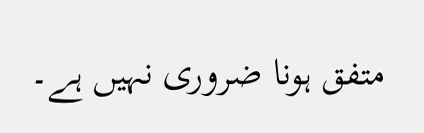متفق ہونا ضروری نہیں ہے۔